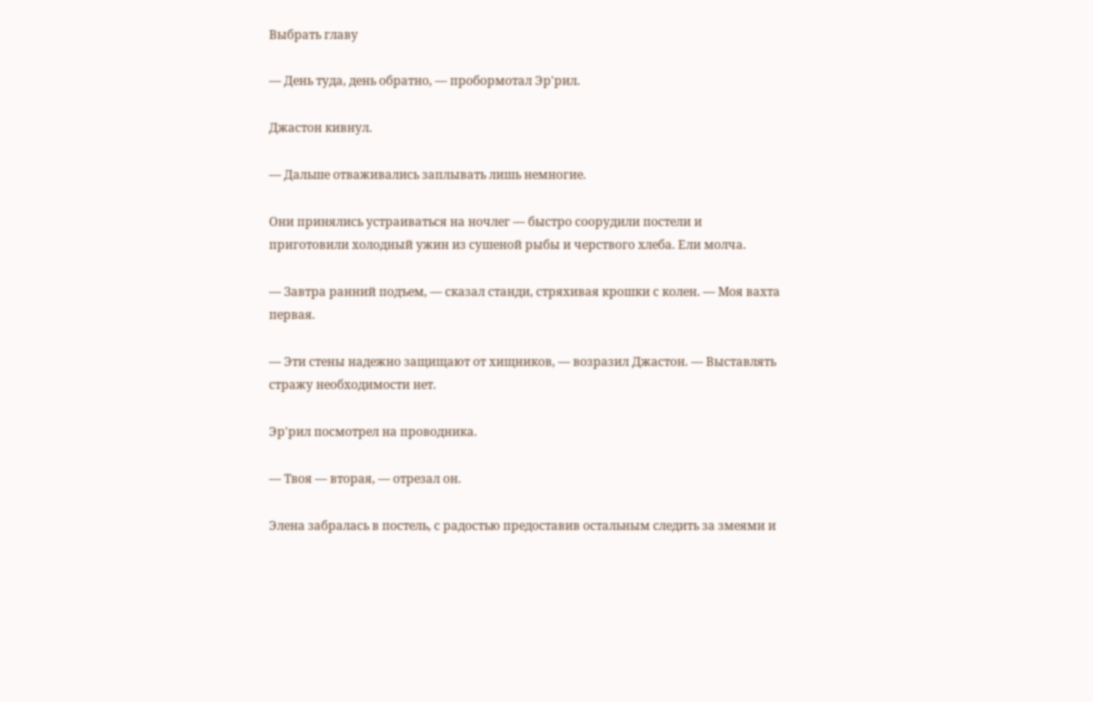Выбрать главу

— День туда, день обратно, — пробормотал Эр'рил.

Джастон кивнул.

— Дальше отваживались заплывать лишь немногие.

Они принялись устраиваться на ночлег — быстро соорудили постели и приготовили холодный ужин из сушеной рыбы и черствого хлеба. Ели молча.

— Завтра ранний подъем, — сказал станди, стряхивая крошки с колен. — Моя вахта первая.

— Эти стены надежно защищают от хищников, — возразил Джастон. — Выставлять стражу необходимости нет.

Эр'рил посмотрел на проводника.

— Твоя — вторая, — отрезал он.

Элена забралась в постель, с радостью предоставив остальным следить за змеями и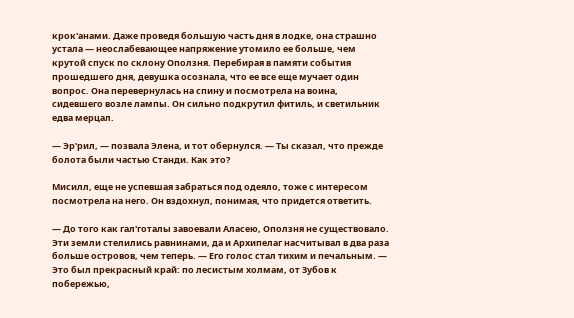крок'анами. Даже проведя большую часть дня в лодке, она страшно устала — неослабевающее напряжение утомило ее больше, чем крутой спуск по склону Оползня. Перебирая в памяти события прошедшего дня, девушка осознала, что ее все еще мучает один вопрос. Она перевернулась на спину и посмотрела на воина, сидевшего возле лампы. Он сильно подкрутил фитиль, и светильник едва мерцал.

— Эр'рил, — позвала Элена, и тот обернулся. — Ты сказал, что прежде болота были частью Станди. Как это?

Мисилл, еще не успевшая забраться под одеяло, тоже с интересом посмотрела на него. Он вздохнул, понимая, что придется ответить.

— До того как гал'готалы завоевали Аласею, Оползня не существовало. Эти земли стелились равнинами, да и Архипелаг насчитывал в два раза больше островов, чем теперь. — Его голос стал тихим и печальным. — Это был прекрасный край: по лесистым холмам, от Зубов к побережью,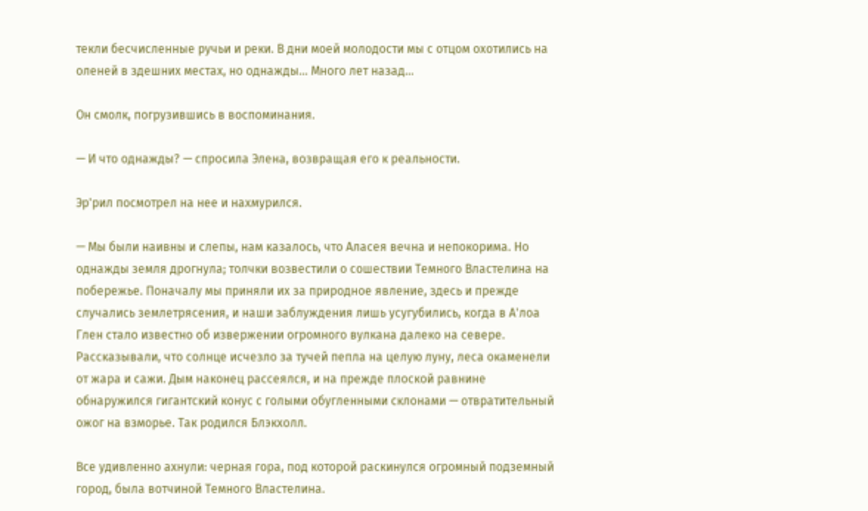текли бесчисленные ручьи и реки. В дни моей молодости мы с отцом охотились на оленей в здешних местах, но однажды… Много лет назад…

Он смолк, погрузившись в воспоминания.

— И что однажды? — спросила Элена, возвращая его к реальности.

Эр'рил посмотрел на нее и нахмурился.

— Мы были наивны и слепы, нам казалось, что Аласея вечна и непокорима. Но однажды земля дрогнула; толчки возвестили о сошествии Темного Властелина на побережье. Поначалу мы приняли их за природное явление, здесь и прежде случались землетрясения, и наши заблуждения лишь усугубились, когда в А'лоа Глен стало известно об извержении огромного вулкана далеко на севере. Рассказывали, что солнце исчезло за тучей пепла на целую луну, леса окаменели от жара и сажи. Дым наконец рассеялся, и на прежде плоской равнине обнаружился гигантский конус с голыми обугленными склонами — отвратительный ожог на взморье. Так родился Блэкхолл.

Все удивленно ахнули: черная гора, под которой раскинулся огромный подземный город, была вотчиной Темного Властелина.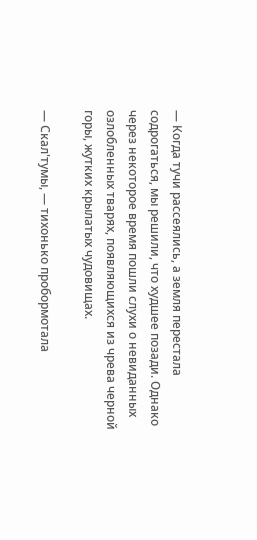— Когда тучи рассеялись, а земля перестала содрогаться, мы решили, что худшее позади. Однако через некоторое время пошли слухи о невиданных озлобленных тварях, появляющихся из чрева черной горы, жутких крылатых чудовищах.

— Скал'тумы, — тихонько пробормотала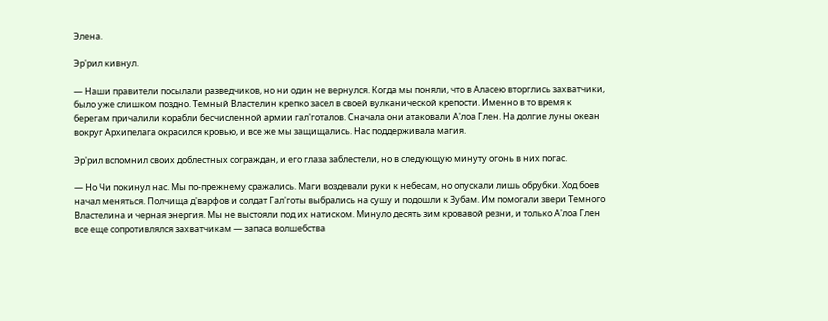Элена.

Эр'рил кивнул.

— Наши правители посылали разведчиков, но ни один не вернулся. Когда мы поняли, что в Аласею вторглись захватчики, было уже слишком поздно. Темный Властелин крепко засел в своей вулканической крепости. Именно в то время к берегам причалили корабли бесчисленной армии гал'готалов. Сначала они атаковали А'лоа Глен. На долгие луны океан вокруг Архипелага окрасился кровью, и все же мы защищались. Нас поддерживала магия.

Эр'рил вспомнил своих доблестных сограждан, и его глаза заблестели, но в следующую минуту огонь в них погас.

— Но Чи покинул нас. Мы по-прежнему сражались. Маги воздевали руки к небесам, но опускали лишь обрубки. Ход боев начал меняться. Полчища д'варфов и солдат Гал'готы выбрались на сушу и подошли к Зубам. Им помогали звери Темного Властелина и черная энергия. Мы не выстояли под их натиском. Минуло десять зим кровавой резни, и только А'лоа Глен все еще сопротивлялся захватчикам — запаса волшебства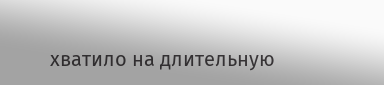хватило на длительную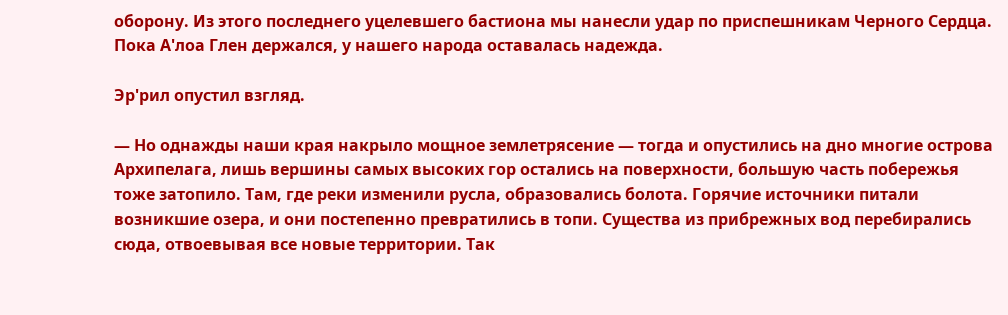оборону. Из этого последнего уцелевшего бастиона мы нанесли удар по приспешникам Черного Сердца. Пока А'лоа Глен держался, у нашего народа оставалась надежда.

Эр'рил опустил взгляд.

— Но однажды наши края накрыло мощное землетрясение — тогда и опустились на дно многие острова Архипелага, лишь вершины самых высоких гор остались на поверхности, большую часть побережья тоже затопило. Там, где реки изменили русла, образовались болота. Горячие источники питали возникшие озера, и они постепенно превратились в топи. Существа из прибрежных вод перебирались сюда, отвоевывая все новые территории. Так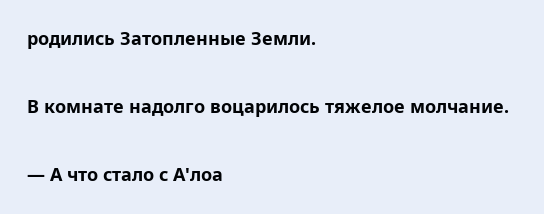родились Затопленные Земли.

В комнате надолго воцарилось тяжелое молчание.

— А что стало с А'лоа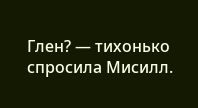Глен? — тихонько спросила Мисилл.